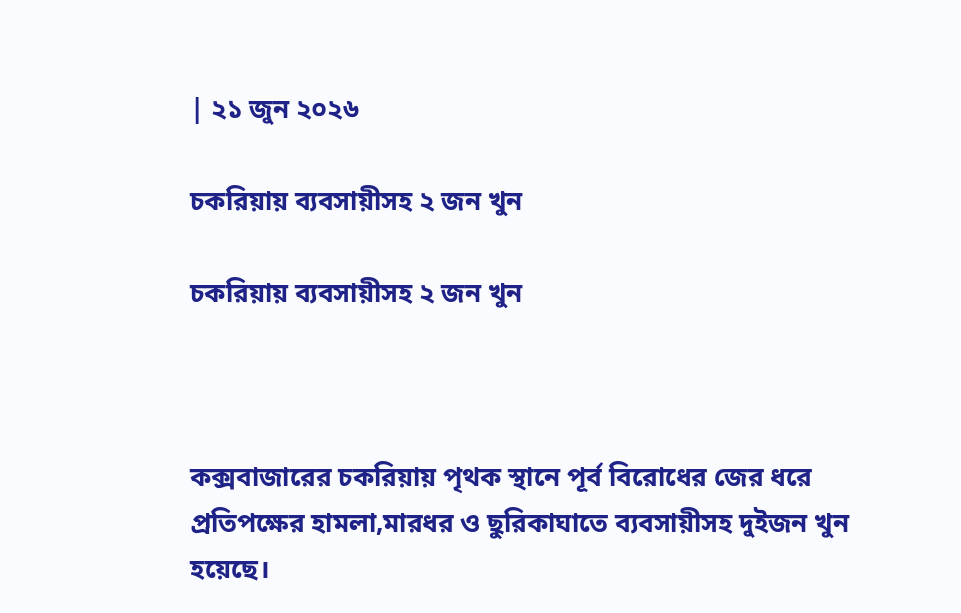| ২১ জুন ২০২৬

চকরিয়ায় ব্যবসায়ীসহ ২ জন খুন

চকরিয়ায় ব্যবসায়ীসহ ২ জন খুন



কক্সবাজারের চকরিয়ায় পৃথক স্থানে পূর্ব বিরোধের জের ধরে প্রতিপক্ষের হামলা,মারধর ও ছুরিকাঘাতে ব্যবসায়ীসহ দুইজন খুন হয়েছে।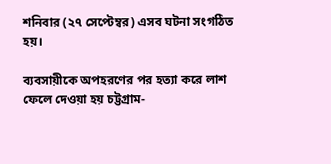শনিবার (২৭ সেপ্টেম্বর) এসব ঘটনা সংগঠিত হয়।

ব্যবসায়ীকে অপহরণের পর হত্যা করে লাশ ফেলে দেওয়া হয় চট্টগ্রাম-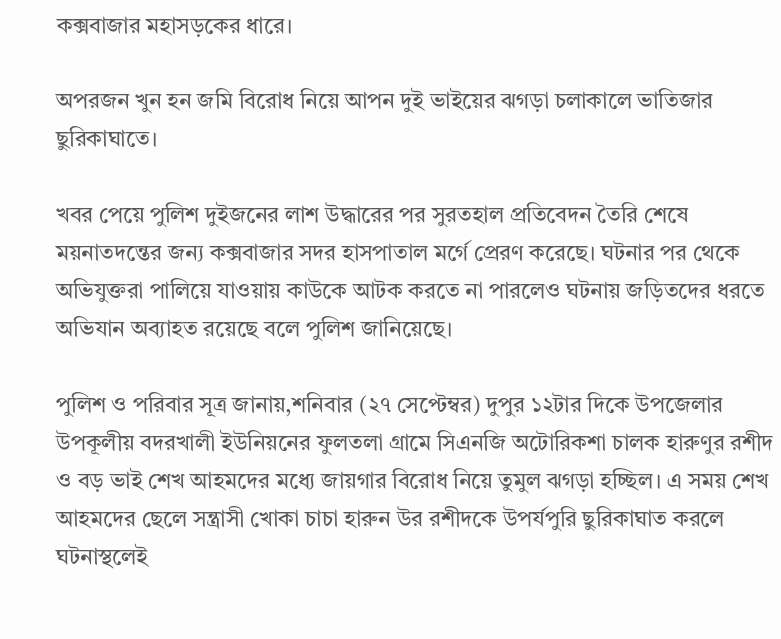কক্সবাজার মহাসড়কের ধারে।

অপরজন খুন হন জমি বিরোধ নিয়ে আপন দুই ভাইয়ের ঝগড়া চলাকালে ভাতিজার ছুরিকাঘাতে।

খবর পেয়ে পুলিশ দুইজনের লাশ উদ্ধারের পর সুরতহাল প্রতিবেদন তৈরি শেষে ময়নাতদন্তের জন্য কক্সবাজার সদর হাসপাতাল মর্গে প্রেরণ করেছে। ঘটনার পর থেকে অভিযুক্তরা পালিয়ে যাওয়ায় কাউকে আটক করতে না পারলেও ঘটনায় জড়িতদের ধরতে অভিযান অব্যাহত রয়েছে বলে পুলিশ জানিয়েছে।

পুলিশ ও পরিবার সূত্র জানায়,শনিবার (২৭ সেপ্টেম্বর) দুপুর ১২টার দিকে উপজেলার উপকূলীয় বদরখালী ইউনিয়নের ফুলতলা গ্রামে সিএনজি অটোরিকশা চালক হারুণুর রশীদ ও বড় ভাই শেখ আহমদের মধ্যে জায়গার বিরোধ নিয়ে তুমুল ঝগড়া হচ্ছিল। এ সময় শেখ আহমদের ছেলে সন্ত্রাসী খোকা চাচা হারুন উর রশীদকে উপর্যপুরি ছুরিকাঘাত করলে ঘটনাস্থলেই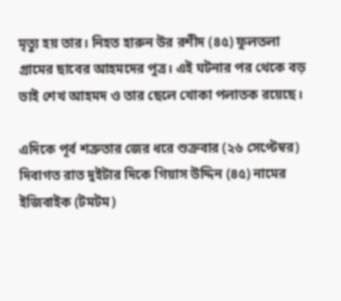মৃত্যু হয় তার। নিহত হারুন উর রশীদ (৪৫) ফুলতলা গ্রামের ছাবের আহমদের পুত্র। এই ঘটনার পর থেকে বড় ভাই শেখ আহমদ ও তার ছেলে খোকা পলাতক রয়েছে।

এদিকে পূর্ব শত্রুতার জের ধরে শুক্রবার (২৬ সেপ্টেম্বর) দিবাগত রাত দুইটার দিকে গিয়াস উদ্দিন (৪৫) নামের ইজিবাইক (টমটম)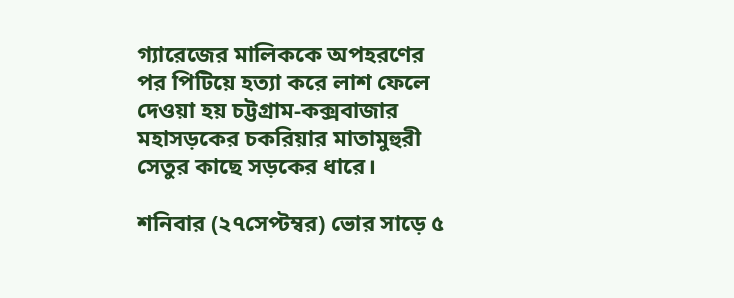গ্যারেজের মালিককে অপহরণের পর পিটিয়ে হত্যা করে লাশ ফেলে দেওয়া হয় চট্টগ্রাম-কক্সবাজার মহাসড়কের চকরিয়ার মাতামুহুরী সেতুর কাছে সড়কের ধারে।

শনিবার (২৭সেপ্টম্বর) ভোর সাড়ে ৫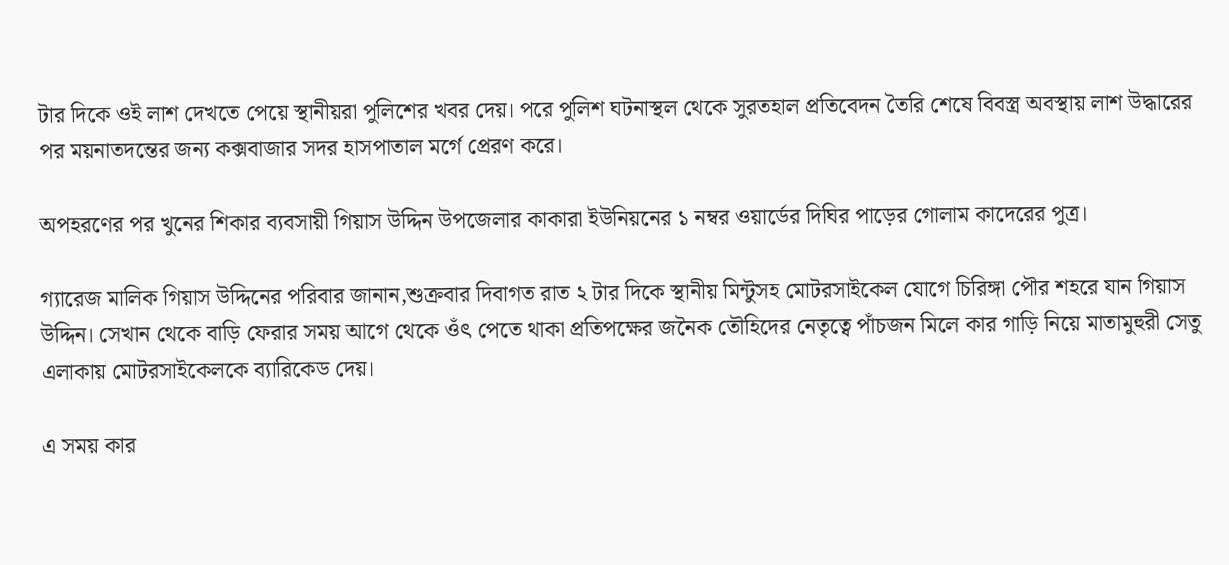টার দিকে ওই লাশ দেখতে পেয়ে স্থানীয়রা পুলিশের খবর দেয়। পরে পুলিশ ঘটনাস্থল থেকে সুরতহাল প্রতিবেদন তৈরি শেষে বিবস্ত্র অবস্থায় লাশ উদ্ধারের পর ময়নাতদন্তের জন্য কক্সবাজার সদর হাসপাতাল মর্গে প্রেরণ করে।

অপহরণের পর খুনের শিকার ব্যবসায়ী গিয়াস উদ্দিন উপজেলার কাকারা ইউনিয়নের ১ নম্বর ওয়ার্ডের দিঘির পাড়ের গোলাম কাদেরের পুত্র।

গ্যারেজ মালিক গিয়াস উদ্দিনের পরিবার জানান,শুক্রবার দিবাগত রাত ২ টার দিকে স্থানীয় মিন্টুসহ মোটরসাইকেল যোগে চিরিঙ্গা পৌর শহরে যান গিয়াস উদ্দিন। সেখান থেকে বাড়ি ফেরার সময় আগে থেকে ওঁৎ পেতে থাকা প্রতিপক্ষের জনৈক তৌহিদের নেতৃত্বে পাঁচজন মিলে কার গাড়ি নিয়ে মাতামুহুরী সেতু এলাকায় মোটরসাইকেলকে ব্যারিকেড দেয়।

এ সময় কার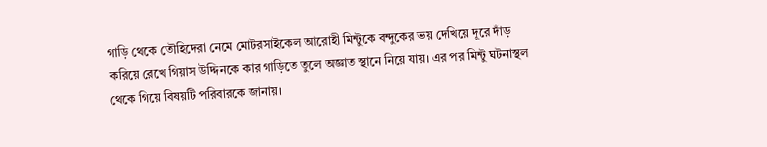গাড়ি থেকে তৌহিদেরা নেমে মোটরসাইকেল আরোহী মিন্টুকে বন্দুকের ভয় দেখিয়ে দূরে দাঁড় করিয়ে রেখে গিয়াস উদ্দিনকে কার গাড়িতে তুলে অজ্ঞাত স্থানে নিয়ে যায়। এর পর মিন্টু ঘটনাস্থল থেকে গিয়ে বিষয়টি পরিবারকে জানায়।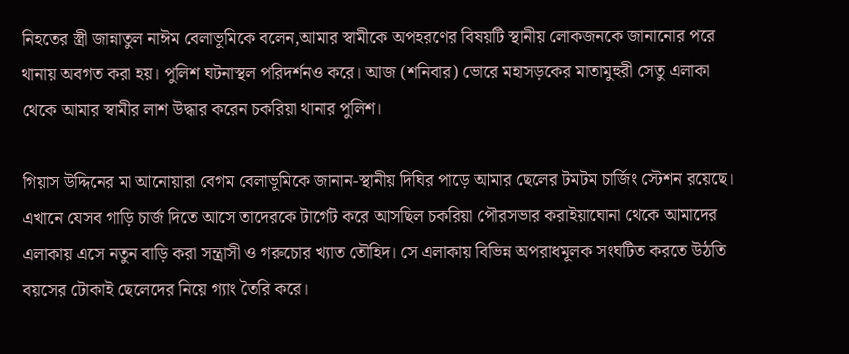নিহতের স্ত্রী জান্নাতুল নাঈম বেলাভূমিকে বলেন,আমার স্বামীকে অপহরণের বিষয়টি স্থানীয় লোকজনকে জানানোর পরে থানায় অবগত করা হয়। পুলিশ ঘটনাস্থল পরিদর্শনও করে। আজ (শনিবার) ভোরে মহাসড়কের মাতামুহুরী সেতু এলাকা থেকে আমার স্বামীর লাশ উদ্ধার করেন চকরিয়া থানার পুলিশ।

গিয়াস উদ্দিনের মা আনোয়ারা বেগম বেলাভূমিকে জানান-স্থানীয় দিঘির পাড়ে আমার ছেলের টমটম চার্জিং স্টেশন রয়েছে। এখানে যেসব গাড়ি চার্জ দিতে আসে তাদেরকে টার্গেট করে আসছিল চকরিয়া পৌরসভার করাইয়াঘোনা থেকে আমাদের এলাকায় এসে নতুন বাড়ি করা সন্ত্রাসী ও গরুচোর খ্যাত তৌহিদ। সে এলাকায় বিভিন্ন অপরাধমূলক সংঘটিত করতে উঠতি বয়সের টোকাই ছেলেদের নিয়ে গ্যাং তৈরি করে।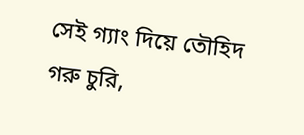সেই গ্যাং দিয়ে তৌহিদ গরু চুরি,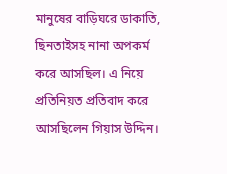মানুষের বাড়িঘরে ডাকাতি, ছিনতাইসহ নানা অপকর্ম করে আসছিল। এ নিয়ে প্রতিনিয়ত প্রতিবাদ করে আসছিলেন গিয়াস উদ্দিন।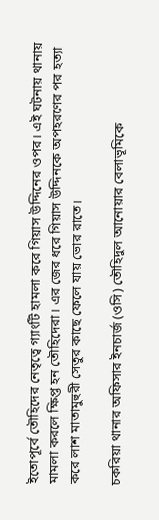ইতোপূর্বে তৌহিদের নেতৃত্বে গ্যাংটি হামলা করে গিয়াস উদ্দিনের ওপর। এই ঘটনায় থানায় মামলা করলে ক্ষিপ্ত হন তৌহিদেরা। এর জের ধরে গিয়াস উদ্দিনকে অপহরণের পর হত্যা করে লাশ মাতামুহুরী সেতুর কাছে ফেলে যায় ভোর রাতে।

চকরিয়া থানার অফিসার ইনচার্জ (ওসি) তৌহিদুল আনোয়ার বেলাভূমিকে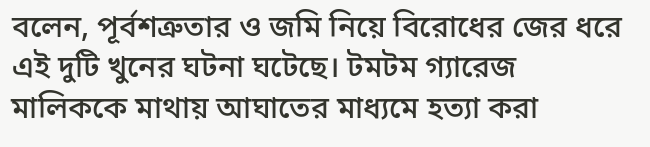বলেন, পূর্বশত্রুতার ও জমি নিয়ে বিরোধের জের ধরে এই দুটি খুনের ঘটনা ঘটেছে। টমটম গ্যারেজ মালিককে মাথায় আঘাতের মাধ্যমে হত্যা করা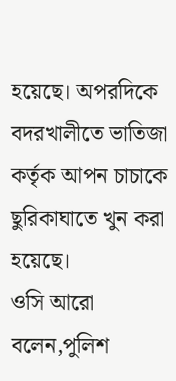হয়েছে। অপরদিকে বদরখালীতে ভাতিজা কর্তৃক আপন চাচাকে ছুরিকাঘাতে খুন করা হয়েছে।
ওসি আরো বলেন,পুলিশ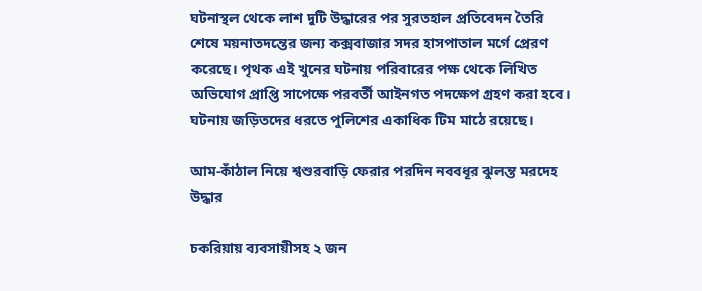ঘটনাস্থল থেকে লাশ দুটি উদ্ধারের পর সুরতহাল প্রতিবেদন তৈরি শেষে ময়নাতদন্তের জন্য কক্সবাজার সদর হাসপাতাল মর্গে প্রেরণ করেছে। পৃথক এই খুনের ঘটনায় পরিবারের পক্ষ থেকে লিখিত অভিযোগ প্রাপ্তি সাপেক্ষে পরবর্তী আইনগত পদক্ষেপ গ্রহণ করা হবে। ঘটনায় জড়িতদের ধরতে পুলিশের একাধিক টিম মাঠে রয়েছে।

আম-কাঁঠাল নিয়ে শ্বশুরবাড়ি ফেরার পরদিন নববধূর ঝুলন্ত মরদেহ উদ্ধার

চকরিয়ায় ব্যবসায়ীসহ ২ জন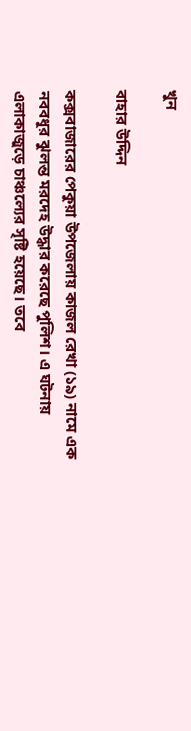খুন

বাহার উদ্দিন

কক্সবাজারের পেকুয়া উপজেলায় কাজল রেখা (১৯) নামে এক নববধূর ঝুলন্ত মরদেহ উদ্ধার করেছে পুলিশ। এ ঘটনায় এলাকাজুড়ে চাঞ্চল্যের সৃষ্টি হয়েছে। তবে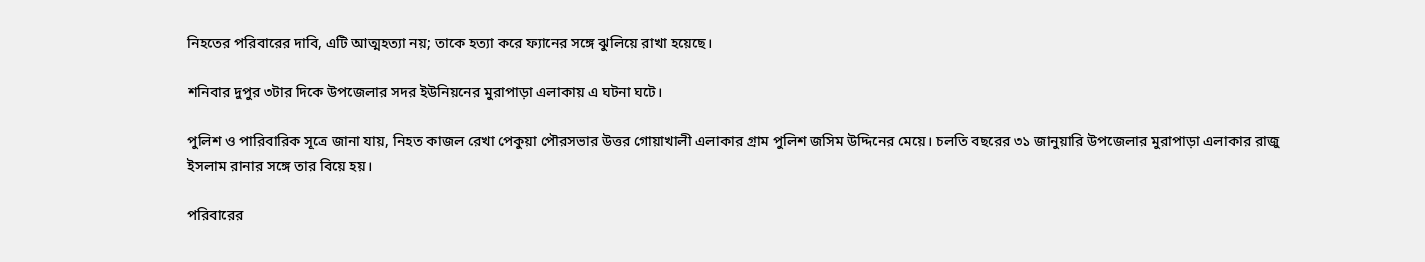নিহতের পরিবারের দাবি, এটি আত্মহত্যা নয়; তাকে হত্যা করে ফ্যানের সঙ্গে ঝুলিয়ে রাখা হয়েছে।

শনিবার দুপুর ৩টার দিকে উপজেলার সদর ইউনিয়নের মুরাপাড়া এলাকায় এ ঘটনা ঘটে।

পুলিশ ও পারিবারিক সূত্রে জানা যায়, নিহত কাজল রেখা পেকুয়া পৌরসভার উত্তর গোয়াখালী এলাকার গ্রাম পুলিশ জসিম উদ্দিনের মেয়ে। চলতি বছরের ৩১ জানুয়ারি উপজেলার মুরাপাড়া এলাকার রাজু ইসলাম রানার সঙ্গে তার বিয়ে হয়।

পরিবারের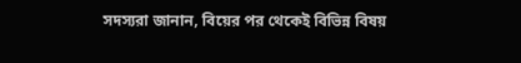সদস্যরা জানান, বিয়ের পর থেকেই বিভিন্ন বিষয়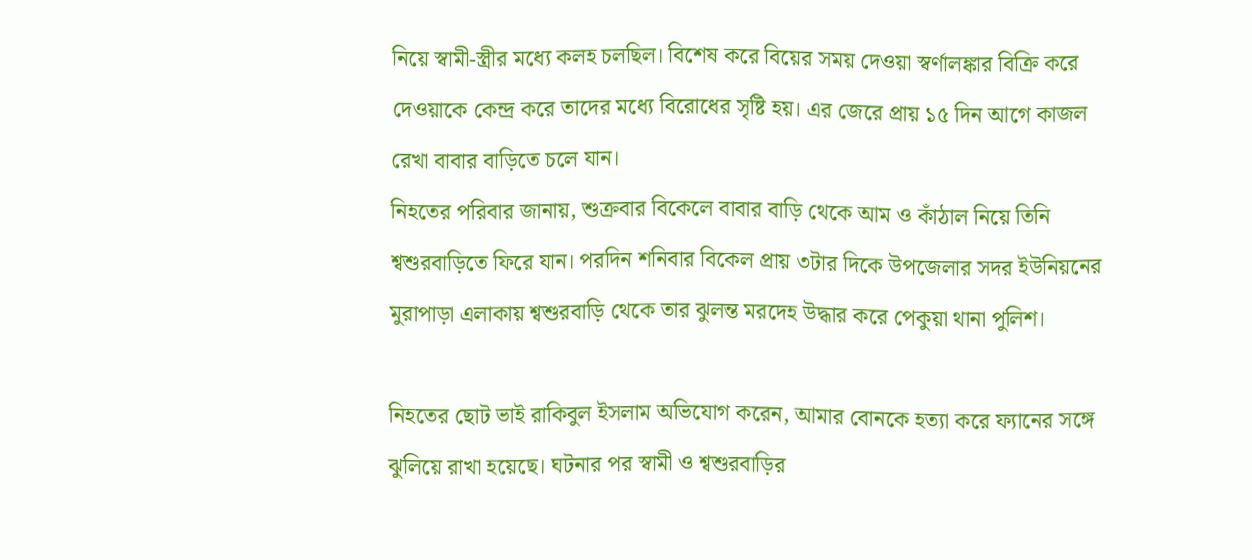নিয়ে স্বামী-স্ত্রীর মধ্যে কলহ চলছিল। বিশেষ করে বিয়ের সময় দেওয়া স্বর্ণালঙ্কার বিক্রি করে দেওয়াকে কেন্দ্র করে তাদের মধ্যে বিরোধের সৃষ্টি হয়। এর জেরে প্রায় ১৫ দিন আগে কাজল রেখা বাবার বাড়িতে চলে যান।
নিহতের পরিবার জানায়, শুক্রবার বিকেলে বাবার বাড়ি থেকে আম ও কাঁঠাল নিয়ে তিনি শ্বশুরবাড়িতে ফিরে যান। পরদিন শনিবার বিকেল প্রায় ৩টার দিকে উপজেলার সদর ইউনিয়নের মুরাপাড়া এলাকায় শ্বশুরবাড়ি থেকে তার ঝুলন্ত মরদেহ উদ্ধার করে পেকুয়া থানা পুলিশ।

নিহতের ছোট ভাই রাকিবুল ইসলাম অভিযোগ করেন, আমার বোনকে হত্যা করে ফ্যানের সঙ্গে ঝুলিয়ে রাখা হয়েছে। ঘটনার পর স্বামী ও শ্বশুরবাড়ির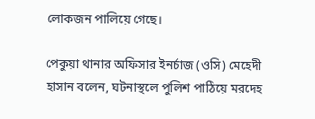লোকজন পালিয়ে গেছে।

পেকুয়া থানার অফিসার ইনর্চাজ (ওসি) মেহেদী হাসান বলেন, ঘটনাস্থলে পুলিশ পাঠিয়ে মরদেহ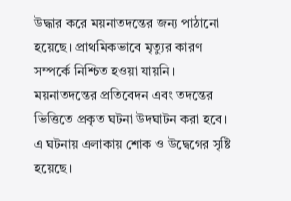উদ্ধার করে ময়নাতদন্তের জন্য পাঠানো হয়েছে। প্রাথমিকভাবে মৃত্যুর কারণ সম্পর্কে নিশ্চিত হওয়া যায়নি। ময়নাতদন্তের প্রতিবেদন এবং তদন্তের ভিত্তিতে প্রকৃত ঘটনা উদঘাটন করা হবে।
এ ঘটনায় এলাকায় শোক ও উদ্বেগের সৃষ্টি হয়েছে।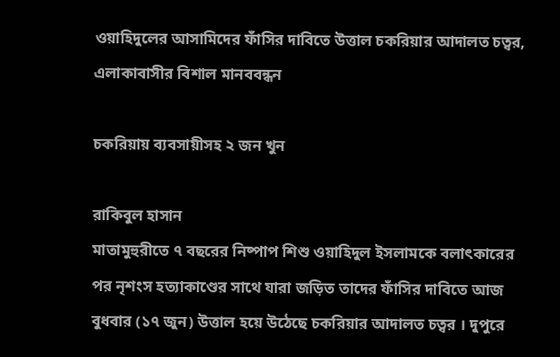ওয়াহিদুলের আসামিদের ফাঁসির দাবিতে উত্তাল চকরিয়ার আদালত চত্বর, এলাকাবাসীর বিশাল মানববন্ধন

চকরিয়ায় ব্যবসায়ীসহ ২ জন খুন

রাকিবুল হাসান
মাতামুহুরীতে ৭ বছরের নিষ্পাপ শিশু ওয়াহিদুল ইসলামকে বলাৎকারের পর নৃশংস হত্যাকাণ্ডের সাথে যারা জড়িত তাদের ফাঁসির দাবিতে আজ বুধবার (১৭ জুন) উত্তাল হয়ে উঠেছে চকরিয়ার আদালত চত্বর । দুপুরে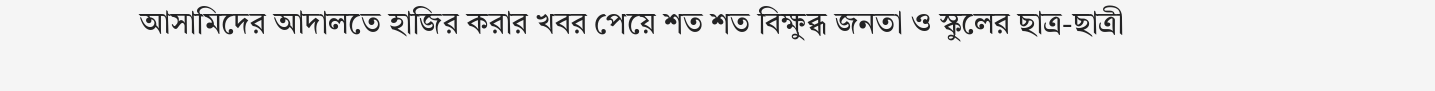আসামিদের আদালতে হাজির করার খবর পেয়ে শত শত বিক্ষুব্ধ জনতা ও স্কুলের ছাত্র-ছাত্রী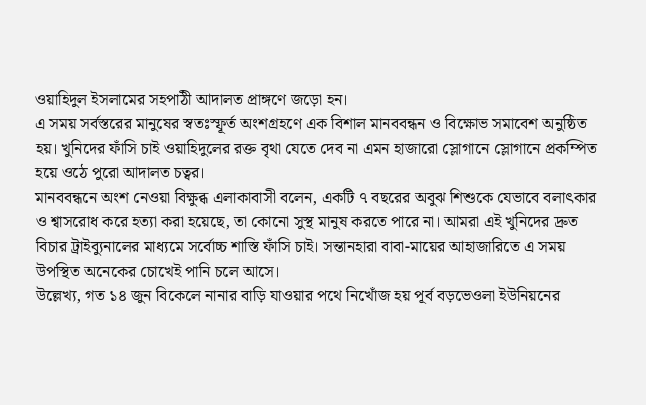ওয়াহিদুল ইসলামের সহপাঠী আদালত প্রাঙ্গণে জড়ো হন।
এ সময় সর্বস্তরের মানুষের স্বতঃস্ফূর্ত অংশগ্রহণে এক বিশাল মানববন্ধন ও বিক্ষোভ সমাবেশ অনুষ্ঠিত হয়। খুনিদের ফাঁসি চাই ওয়াহিদুলের রক্ত বৃথা যেতে দেব না এমন হাজারো স্লোগানে স্লোগানে প্রকম্পিত হয়ে ওঠে পুরো আদালত চত্বর।
মানববন্ধনে অংশ নেওয়া বিক্ষুব্ধ এলাকাবাসী বলেন, একটি ৭ বছরের অবুঝ শিশুকে যেভাবে বলাৎকার ও শ্বাসরোধ করে হত্যা করা হয়েছে, তা কোনো সুস্থ মানুষ করতে পারে না। আমরা এই খুনিদের দ্রুত বিচার ট্রাইব্যুনালের মাধ্যমে সর্বোচ্চ শাস্তি ফাঁসি চাই। সন্তানহারা বাবা-মায়ের আহাজারিতে এ সময় উপস্থিত অনেকের চোখেই পানি চলে আসে।
উল্লেখ্য, গত ১৪ জুন বিকেলে নানার বাড়ি যাওয়ার পথে নিখোঁজ হয় পূর্ব বড়ভেওলা ইউনিয়নের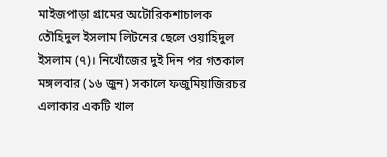মাইজপাড়া গ্রামের অটোরিকশাচালক তৌহিদুল ইসলাম লিটনের ছেলে ওয়াহিদুল ইসলাম (৭)। নিখোঁজের দুই দিন পর গতকাল মঙ্গলবার (১৬ জুন) সকালে ফজুমিয়াজিরচর এলাকার একটি খাল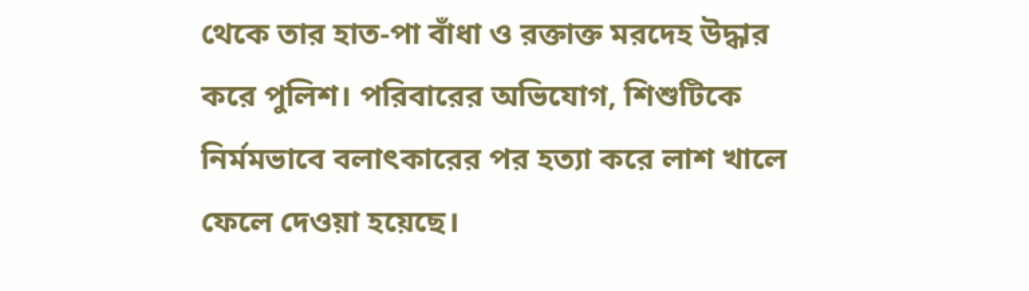থেকে তার হাত-পা বাঁধা ও রক্তাক্ত মরদেহ উদ্ধার করে পুলিশ। পরিবারের অভিযোগ, শিশুটিকে নির্মমভাবে বলাৎকারের পর হত্যা করে লাশ খালে ফেলে দেওয়া হয়েছে।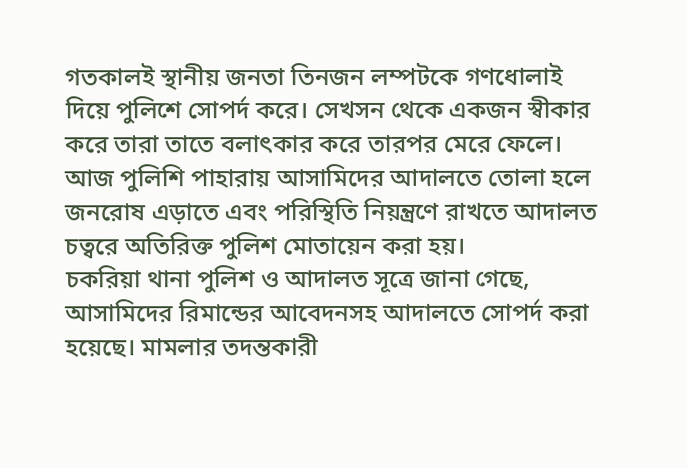গতকালই স্থানীয় জনতা তিনজন লম্পটকে গণধোলাই দিয়ে পুলিশে সোপর্দ করে। সেখসন থেকে একজন স্বীকার করে তারা তাতে বলাৎকার করে তারপর মেরে ফেলে। আজ পুলিশি পাহারায় আসামিদের আদালতে তোলা হলে জনরোষ এড়াতে এবং পরিস্থিতি নিয়ন্ত্রণে রাখতে আদালত চত্বরে অতিরিক্ত পুলিশ মোতায়েন করা হয়।
চকরিয়া থানা পুলিশ ও আদালত সূত্রে জানা গেছে, আসামিদের রিমান্ডের আবেদনসহ আদালতে সোপর্দ করা হয়েছে। মামলার তদন্তকারী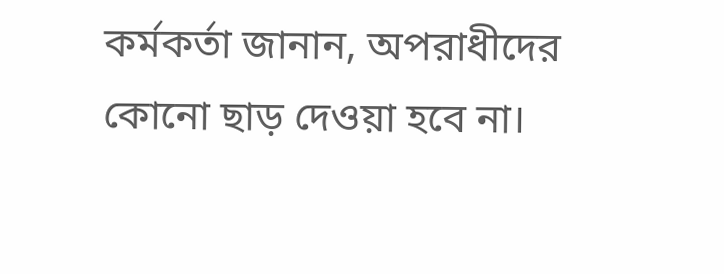কর্মকর্তা জানান, অপরাধীদের কোনো ছাড় দেওয়া হবে না।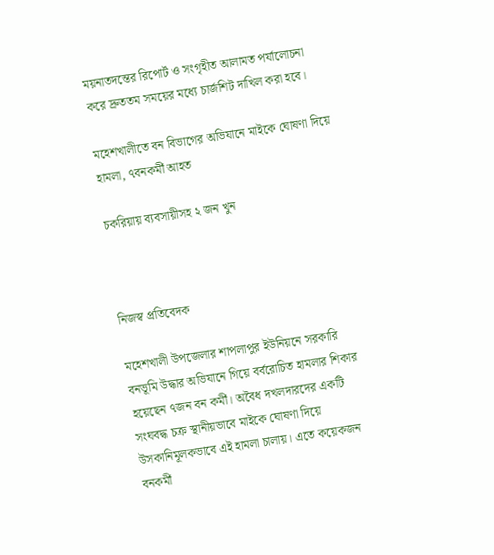ময়নাতদন্তের রিপোর্ট ও সংগৃহীত আলামত পর্যালোচনা করে দ্রুততম সময়ের মধ্যে চার্জশিট দাখিল করা হবে।

মহেশখালীতে বন বিভাগের অভিযানে মাইকে ঘোষণা দিয়ে হামলা, ৭বনকর্মী আহত

চকরিয়ায় ব্যবসায়ীসহ ২ জন খুন



নিজস্ব প্রতিবেদক

মহেশখালী উপজেলার শাপলাপুর ইউনিয়নে সরকারি বনভূমি উদ্ধার অভিযানে গিয়ে বর্বরোচিত হামলার শিকার হয়েছেন ৭জন বন কর্মী। অবৈধ দখলদারদের একটি সংঘবদ্ধ চক্র স্থানীয়ভাবে মাইকে ঘোষণা দিয়ে উসকানিমূলকভাবে এই হামলা চালায়। এতে কয়েকজন বনকর্মী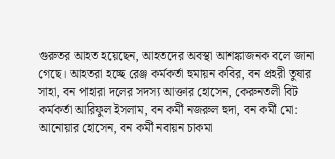গুরুতর আহত হয়েছেন, আহতদের অবস্থা আশঙ্কাজনক বলে জানা গেছে। আহতরা হচ্ছে রেঞ্জ কর্মকর্তা হুমায়ন কবির, বন প্রহরী তুষার সাহা, বন পাহারা দলের সদস্য আক্তার হোসেন, কেরুনতলী বিট কর্মকর্তা আরিফুল ইসলাম, বন কর্মী নজরুল হুদা, বন কর্মী মো: আনোয়ার হোসেন, বন কর্মী নবায়ন চাকমা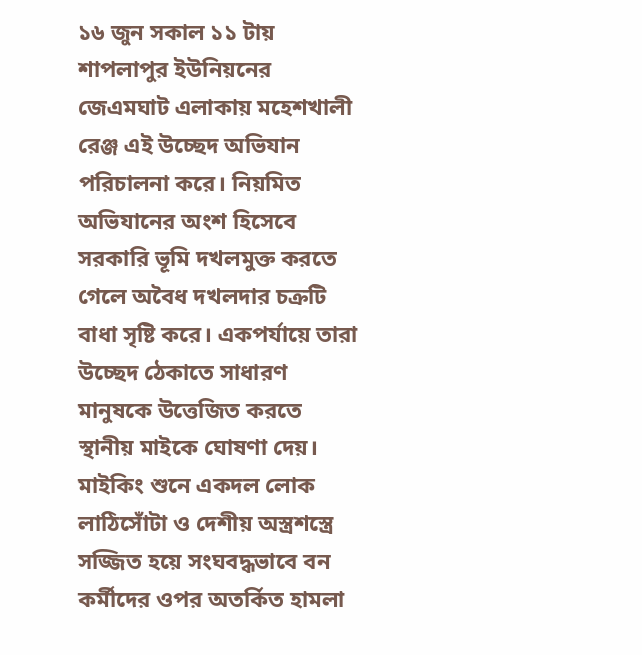১৬ জুন সকাল ১১ টায় শাপলাপুর ইউনিয়নের জেএমঘাট এলাকায় মহেশখালী রেঞ্জ এই উচ্ছেদ অভিযান পরিচালনা করে। নিয়মিত অভিযানের অংশ হিসেবে সরকারি ভূমি দখলমুক্ত করতে গেলে অবৈধ দখলদার চক্রটি বাধা সৃষ্টি করে। একপর্যায়ে তারা উচ্ছেদ ঠেকাতে সাধারণ মানুষকে উত্তেজিত করতে স্থানীয় মাইকে ঘোষণা দেয়। মাইকিং শুনে একদল লোক লাঠিসোঁটা ও দেশীয় অস্ত্রশস্ত্রে সজ্জিত হয়ে সংঘবদ্ধভাবে বন কর্মীদের ওপর অতর্কিত হামলা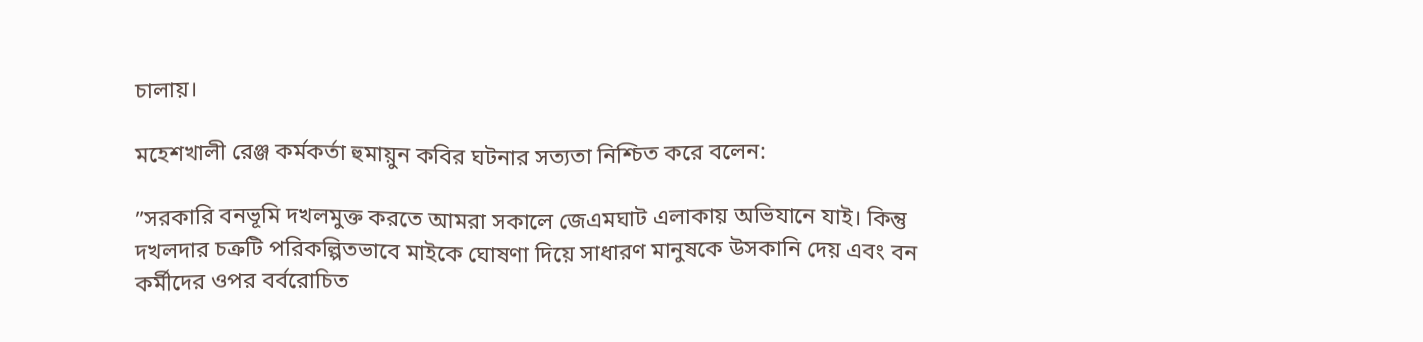চালায়।

মহেশখালী রেঞ্জ কর্মকর্তা হুমায়ুন কবির ঘটনার সত্যতা নিশ্চিত করে বলেন:

”সরকারি বনভূমি দখলমুক্ত করতে আমরা সকালে জেএমঘাট এলাকায় অভিযানে যাই। কিন্তু দখলদার চক্রটি পরিকল্পিতভাবে মাইকে ঘোষণা দিয়ে সাধারণ মানুষকে উসকানি দেয় এবং বন কর্মীদের ওপর বর্বরোচিত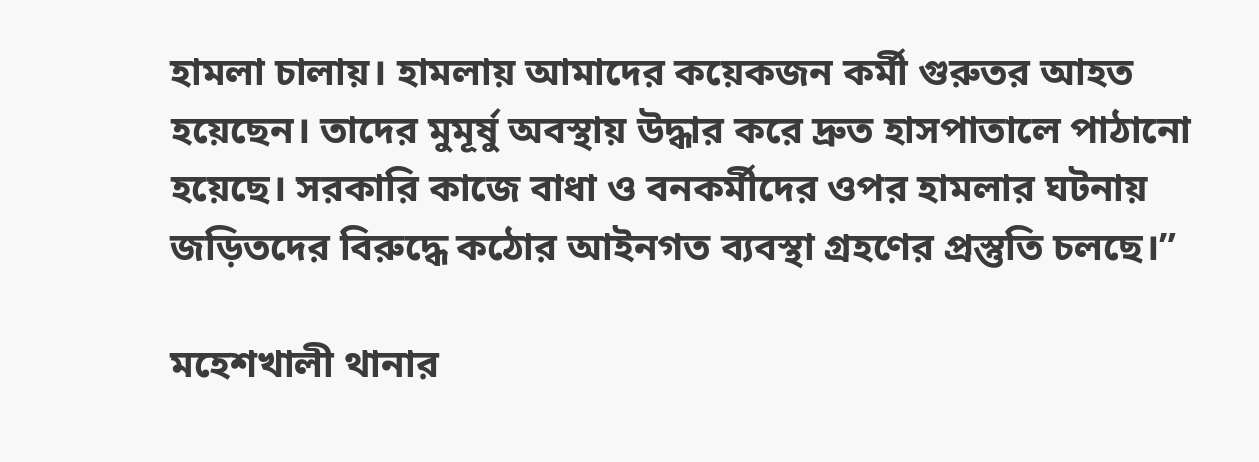হামলা চালায়। হামলায় আমাদের কয়েকজন কর্মী গুরুতর আহত হয়েছেন। তাদের মুমূর্ষু অবস্থায় উদ্ধার করে দ্রুত হাসপাতালে পাঠানো হয়েছে। সরকারি কাজে বাধা ও বনকর্মীদের ওপর হামলার ঘটনায় জড়িতদের বিরুদ্ধে কঠোর আইনগত ব্যবস্থা গ্রহণের প্রস্তুতি চলছে।”

মহেশখালী থানার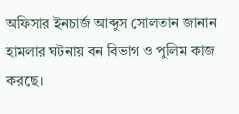অফিসার ইনচার্জ আব্দুস সোলতান জানান হামলার ঘটনায় বন বিভাগ ও পুলিম কাজ করছে।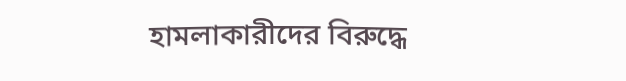হামলাকারীদের বিরুদ্ধে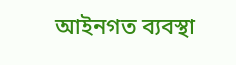আইনগত ব্যবস্থা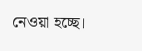নেওয়া হচ্ছে।